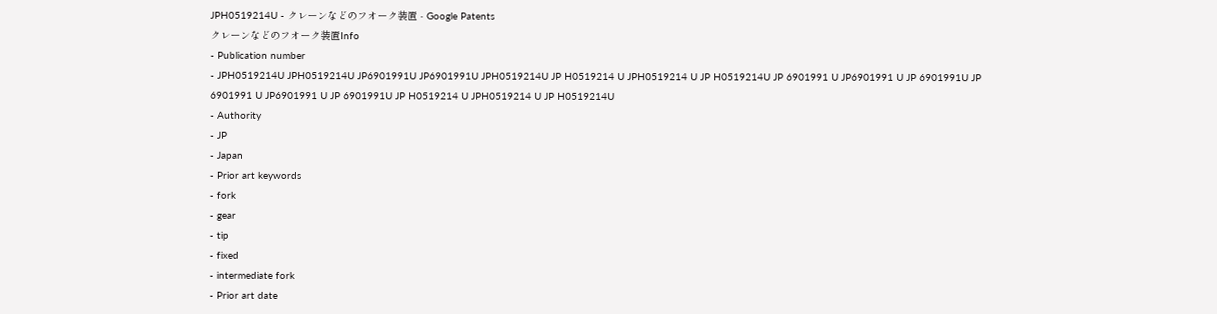JPH0519214U - クレーンなどのフオーク装置 - Google Patents
クレーンなどのフオーク装置Info
- Publication number
- JPH0519214U JPH0519214U JP6901991U JP6901991U JPH0519214U JP H0519214 U JPH0519214 U JP H0519214U JP 6901991 U JP6901991 U JP 6901991U JP 6901991 U JP6901991 U JP 6901991U JP H0519214 U JPH0519214 U JP H0519214U
- Authority
- JP
- Japan
- Prior art keywords
- fork
- gear
- tip
- fixed
- intermediate fork
- Prior art date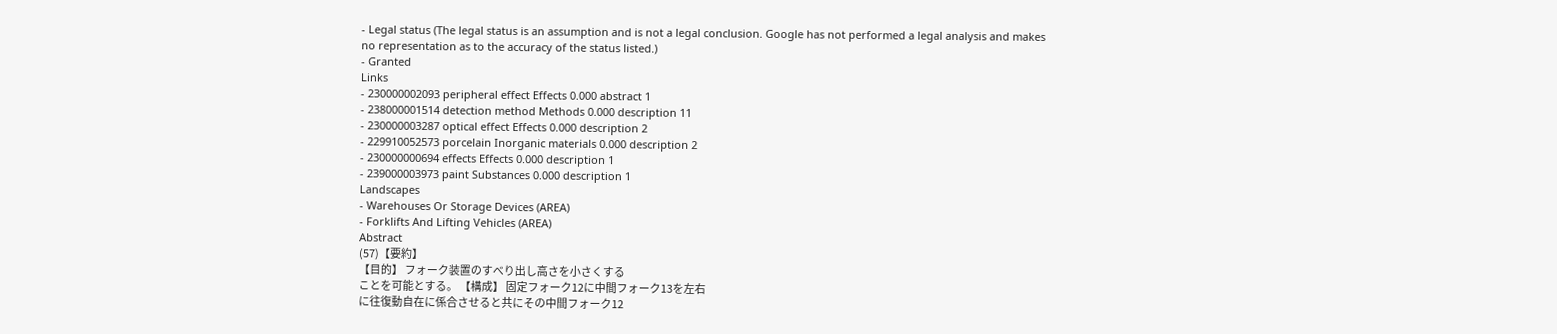- Legal status (The legal status is an assumption and is not a legal conclusion. Google has not performed a legal analysis and makes no representation as to the accuracy of the status listed.)
- Granted
Links
- 230000002093 peripheral effect Effects 0.000 abstract 1
- 238000001514 detection method Methods 0.000 description 11
- 230000003287 optical effect Effects 0.000 description 2
- 229910052573 porcelain Inorganic materials 0.000 description 2
- 230000000694 effects Effects 0.000 description 1
- 239000003973 paint Substances 0.000 description 1
Landscapes
- Warehouses Or Storage Devices (AREA)
- Forklifts And Lifting Vehicles (AREA)
Abstract
(57)【要約】
【目的】 フォーク装置のすべり出し高さを小さくする
ことを可能とする。 【構成】 固定フォーク12に中間フォーク13を左右
に往復動自在に係合させると共にその中間フォーク12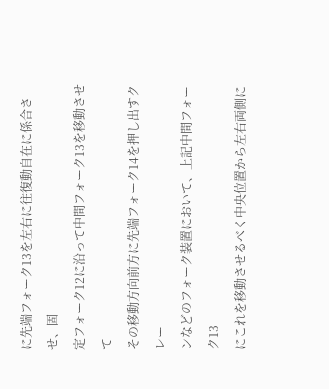に先端フォーク13を左右に往復動自在に係合させ、固
定フォーク12に沿って中間フォーク13を移動させて
その移動方向前方に先端フォーク14を押し出すクレー
ンなどのフォーク装置において、上記中間フォーク13
にこれを移動させるべく中央位置から左右両側に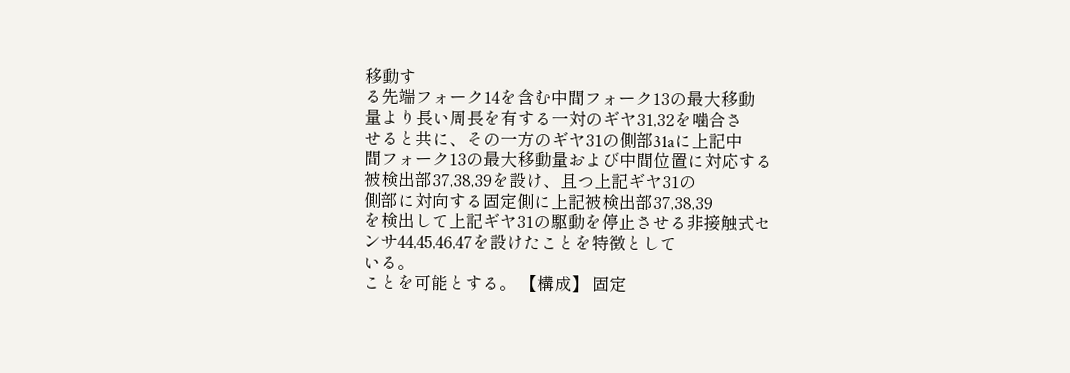移動す
る先端フォーク14を含む中間フォーク13の最大移動
量より長い周長を有する一対のギヤ31,32を噛合さ
せると共に、その一方のギヤ31の側部31aに上記中
間フォーク13の最大移動量および中間位置に対応する
被検出部37,38,39を設け、且つ上記ギヤ31の
側部に対向する固定側に上記被検出部37,38,39
を検出して上記ギヤ31の駆動を停止させる非接触式セ
ンサ44,45,46,47を設けたことを特徴として
いる。
ことを可能とする。 【構成】 固定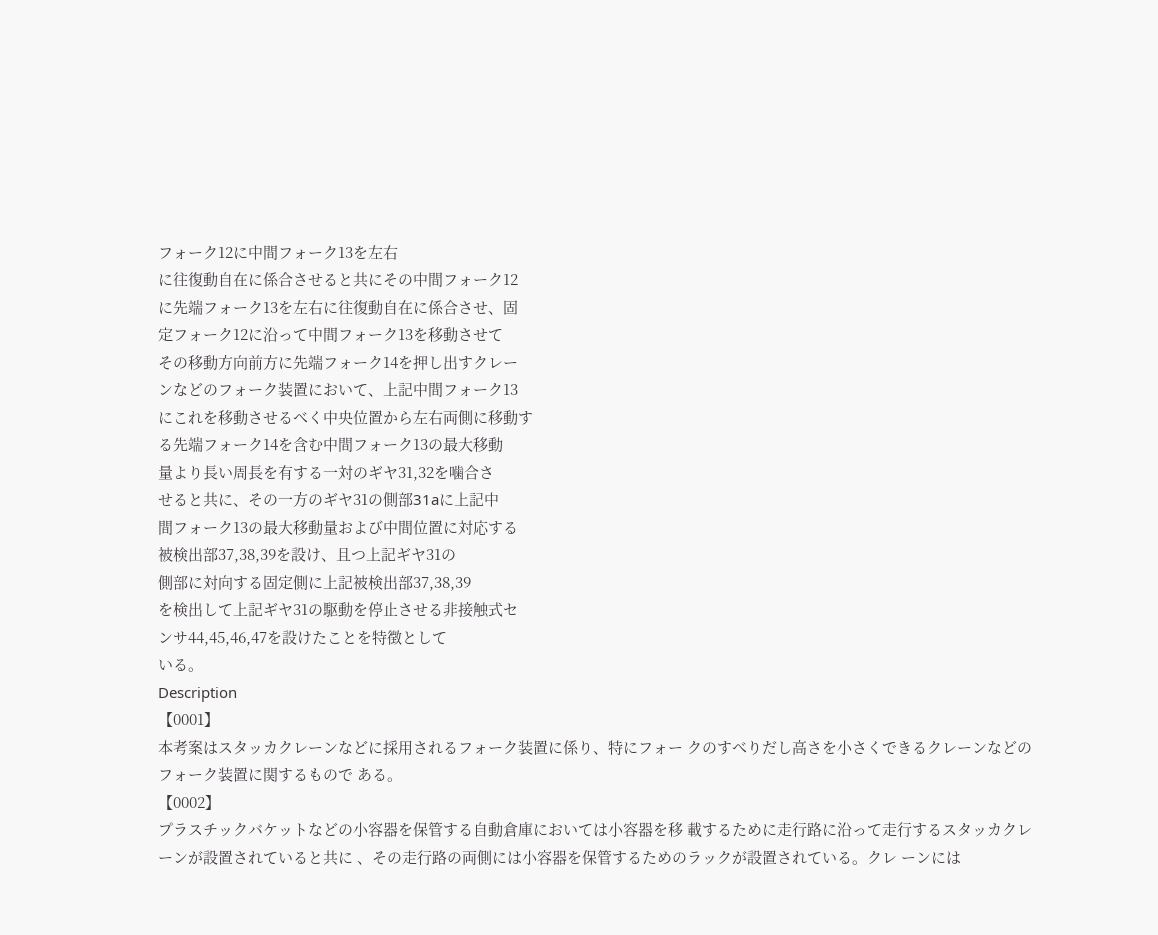フォーク12に中間フォーク13を左右
に往復動自在に係合させると共にその中間フォーク12
に先端フォーク13を左右に往復動自在に係合させ、固
定フォーク12に沿って中間フォーク13を移動させて
その移動方向前方に先端フォーク14を押し出すクレー
ンなどのフォーク装置において、上記中間フォーク13
にこれを移動させるべく中央位置から左右両側に移動す
る先端フォーク14を含む中間フォーク13の最大移動
量より長い周長を有する一対のギヤ31,32を噛合さ
せると共に、その一方のギヤ31の側部31aに上記中
間フォーク13の最大移動量および中間位置に対応する
被検出部37,38,39を設け、且つ上記ギヤ31の
側部に対向する固定側に上記被検出部37,38,39
を検出して上記ギヤ31の駆動を停止させる非接触式セ
ンサ44,45,46,47を設けたことを特徴として
いる。
Description
【0001】
本考案はスタッカクレーンなどに採用されるフォーク装置に係り、特にフォー クのすべりだし高さを小さくできるクレーンなどのフォーク装置に関するもので ある。
【0002】
プラスチックバケットなどの小容器を保管する自動倉庫においては小容器を移 載するために走行路に沿って走行するスタッカクレーンが設置されていると共に 、その走行路の両側には小容器を保管するためのラックが設置されている。クレ ーンには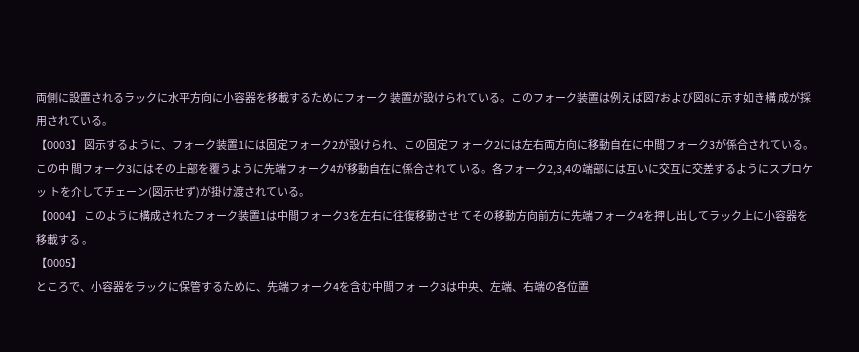両側に設置されるラックに水平方向に小容器を移載するためにフォーク 装置が設けられている。このフォーク装置は例えば図7および図8に示す如き構 成が採用されている。
【0003】 図示するように、フォーク装置1には固定フォーク2が設けられ、この固定フ ォーク2には左右両方向に移動自在に中間フォーク3が係合されている。この中 間フォーク3にはその上部を覆うように先端フォーク4が移動自在に係合されて いる。各フォーク2,3,4の端部には互いに交互に交差するようにスプロケッ トを介してチェーン(図示せず)が掛け渡されている。
【0004】 このように構成されたフォーク装置1は中間フォーク3を左右に往復移動させ てその移動方向前方に先端フォーク4を押し出してラック上に小容器を移載する 。
【0005】
ところで、小容器をラックに保管するために、先端フォーク4を含む中間フォ ーク3は中央、左端、右端の各位置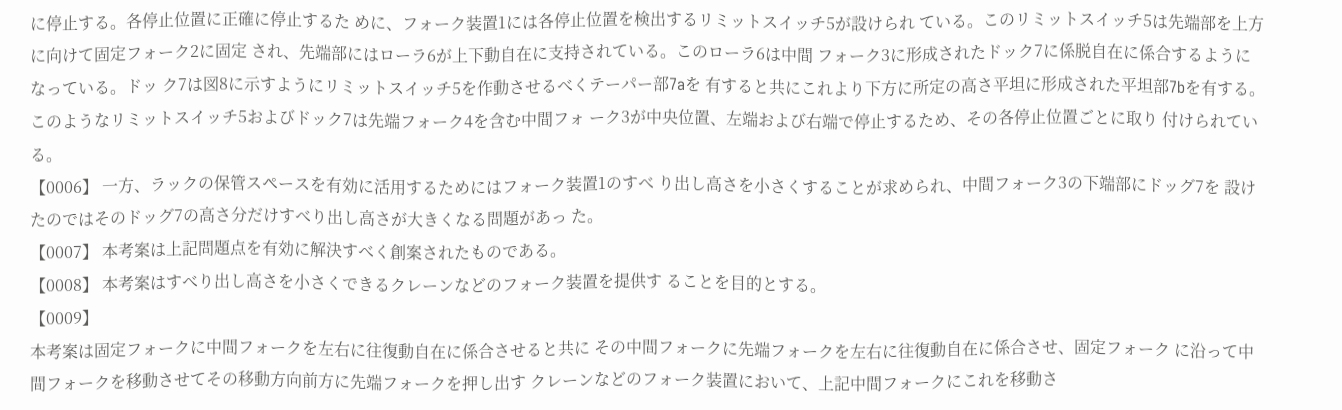に停止する。各停止位置に正確に停止するた めに、フォーク装置1には各停止位置を検出するリミットスイッチ5が設けられ ている。このリミットスイッチ5は先端部を上方に向けて固定フォーク2に固定 され、先端部にはローラ6が上下動自在に支持されている。このローラ6は中間 フォーク3に形成されたドック7に係脱自在に係合するようになっている。ドッ ク7は図8に示すようにリミットスイッチ5を作動させるべくテーパー部7aを 有すると共にこれより下方に所定の高さ平坦に形成された平坦部7bを有する。 このようなリミットスイッチ5およびドック7は先端フォーク4を含む中間フォ ーク3が中央位置、左端および右端で停止するため、その各停止位置ごとに取り 付けられている。
【0006】 一方、ラックの保管スペースを有効に活用するためにはフォーク装置1のすべ り出し高さを小さくすることが求められ、中間フォーク3の下端部にドッグ7を 設けたのではそのドッグ7の高さ分だけすべり出し高さが大きくなる問題があっ た。
【0007】 本考案は上記問題点を有効に解決すべく創案されたものである。
【0008】 本考案はすべり出し高さを小さくできるクレーンなどのフォーク装置を提供す ることを目的とする。
【0009】
本考案は固定フォークに中間フォークを左右に往復動自在に係合させると共に その中間フォークに先端フォークを左右に往復動自在に係合させ、固定フォーク に沿って中間フォークを移動させてその移動方向前方に先端フォークを押し出す クレーンなどのフォーク装置において、上記中間フォークにこれを移動さ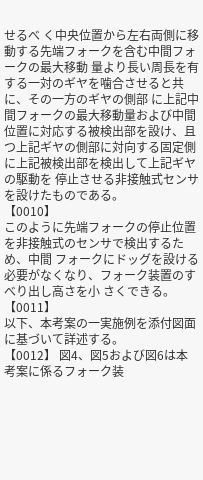せるべ く中央位置から左右両側に移動する先端フォークを含む中間フォークの最大移動 量より長い周長を有する一対のギヤを噛合させると共に、その一方のギヤの側部 に上記中間フォークの最大移動量および中間位置に対応する被検出部を設け、且 つ上記ギヤの側部に対向する固定側に上記被検出部を検出して上記ギヤの駆動を 停止させる非接触式センサを設けたものである。
【0010】
このように先端フォークの停止位置を非接触式のセンサで検出するため、中間 フォークにドッグを設ける必要がなくなり、フォーク装置のすべり出し高さを小 さくできる。
【0011】
以下、本考案の一実施例を添付図面に基づいて詳述する。
【0012】 図4、図5および図6は本考案に係るフォーク装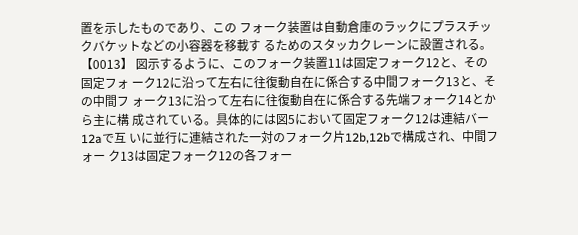置を示したものであり、この フォーク装置は自動倉庫のラックにプラスチックバケットなどの小容器を移載す るためのスタッカクレーンに設置される。
【0013】 図示するように、このフォーク装置11は固定フォーク12と、その固定フォ ーク12に沿って左右に往復動自在に係合する中間フォーク13と、その中間フ ォーク13に沿って左右に往復動自在に係合する先端フォーク14とから主に構 成されている。具体的には図5において固定フォーク12は連結バー12aで互 いに並行に連結された一対のフォーク片12b,12bで構成され、中間フォー ク13は固定フォーク12の各フォー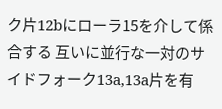ク片12bにローラ15を介して係合する 互いに並行な一対のサイドフォーク13a,13a片を有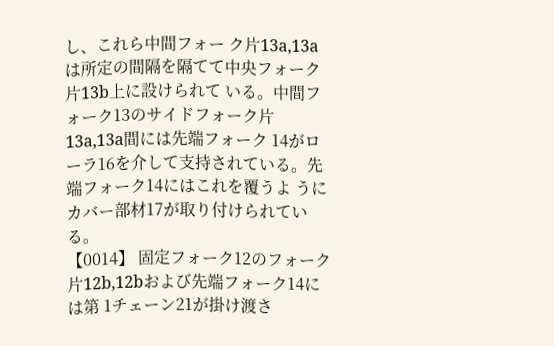し、これら中間フォー ク片13a,13aは所定の間隔を隔てて中央フォーク片13b上に設けられて いる。中間フォーク13のサイドフォーク片13a,13a間には先端フォーク 14がローラ16を介して支持されている。先端フォーク14にはこれを覆うよ うにカバー部材17が取り付けられている。
【0014】 固定フォーク12のフォーク片12b,12bおよび先端フォーク14には第 1チェーン21が掛け渡さ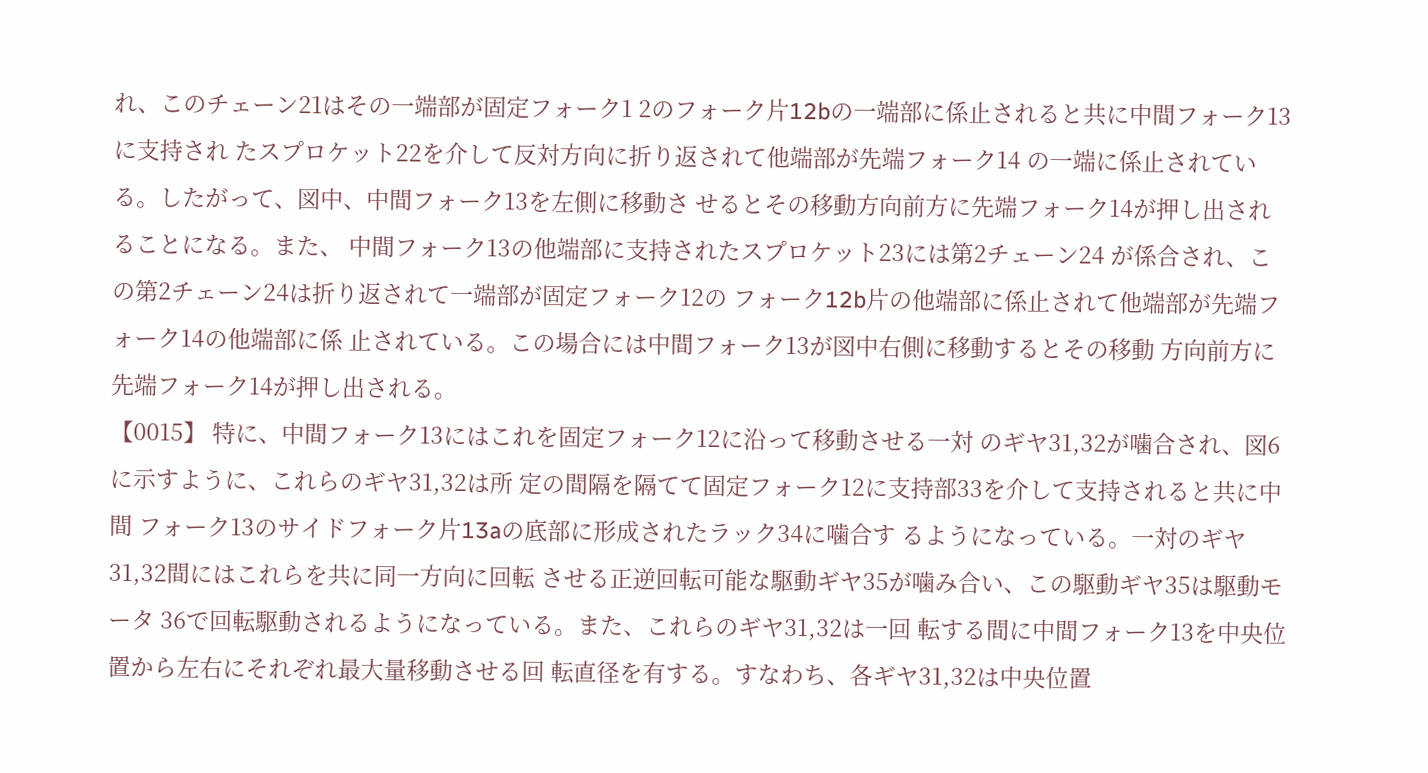れ、このチェーン21はその一端部が固定フォーク1 2のフォーク片12bの一端部に係止されると共に中間フォーク13に支持され たスプロケット22を介して反対方向に折り返されて他端部が先端フォーク14 の一端に係止されている。したがって、図中、中間フォーク13を左側に移動さ せるとその移動方向前方に先端フォーク14が押し出されることになる。また、 中間フォーク13の他端部に支持されたスプロケット23には第2チェーン24 が係合され、この第2チェーン24は折り返されて一端部が固定フォーク12の フォーク12b片の他端部に係止されて他端部が先端フォーク14の他端部に係 止されている。この場合には中間フォーク13が図中右側に移動するとその移動 方向前方に先端フォーク14が押し出される。
【0015】 特に、中間フォーク13にはこれを固定フォーク12に沿って移動させる一対 のギヤ31,32が噛合され、図6に示すように、これらのギヤ31,32は所 定の間隔を隔てて固定フォーク12に支持部33を介して支持されると共に中間 フォーク13のサイドフォーク片13aの底部に形成されたラック34に噛合す るようになっている。一対のギヤ31,32間にはこれらを共に同一方向に回転 させる正逆回転可能な駆動ギヤ35が噛み合い、この駆動ギヤ35は駆動モータ 36で回転駆動されるようになっている。また、これらのギヤ31,32は一回 転する間に中間フォーク13を中央位置から左右にそれぞれ最大量移動させる回 転直径を有する。すなわち、各ギヤ31,32は中央位置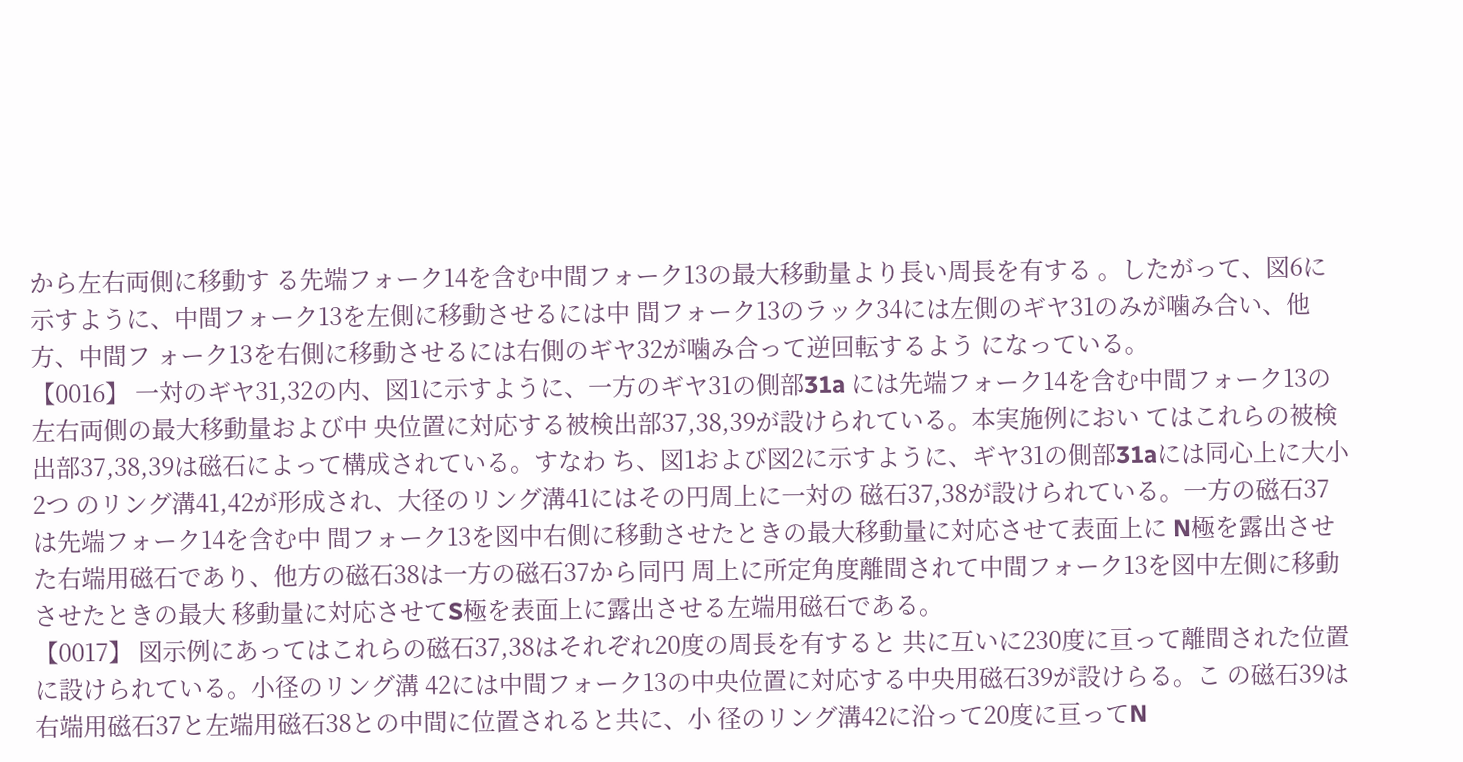から左右両側に移動す る先端フォーク14を含む中間フォーク13の最大移動量より長い周長を有する 。したがって、図6に示すように、中間フォーク13を左側に移動させるには中 間フォーク13のラック34には左側のギヤ31のみが噛み合い、他方、中間フ ォーク13を右側に移動させるには右側のギヤ32が噛み合って逆回転するよう になっている。
【0016】 一対のギヤ31,32の内、図1に示すように、一方のギヤ31の側部31a には先端フォーク14を含む中間フォーク13の左右両側の最大移動量および中 央位置に対応する被検出部37,38,39が設けられている。本実施例におい てはこれらの被検出部37,38,39は磁石によって構成されている。すなわ ち、図1および図2に示すように、ギヤ31の側部31aには同心上に大小2つ のリング溝41,42が形成され、大径のリング溝41にはその円周上に一対の 磁石37,38が設けられている。一方の磁石37は先端フォーク14を含む中 間フォーク13を図中右側に移動させたときの最大移動量に対応させて表面上に N極を露出させた右端用磁石であり、他方の磁石38は一方の磁石37から同円 周上に所定角度離間されて中間フォーク13を図中左側に移動させたときの最大 移動量に対応させてS極を表面上に露出させる左端用磁石である。
【0017】 図示例にあってはこれらの磁石37,38はそれぞれ20度の周長を有すると 共に互いに230度に亘って離間された位置に設けられている。小径のリング溝 42には中間フォーク13の中央位置に対応する中央用磁石39が設けらる。こ の磁石39は右端用磁石37と左端用磁石38との中間に位置されると共に、小 径のリング溝42に沿って20度に亘ってN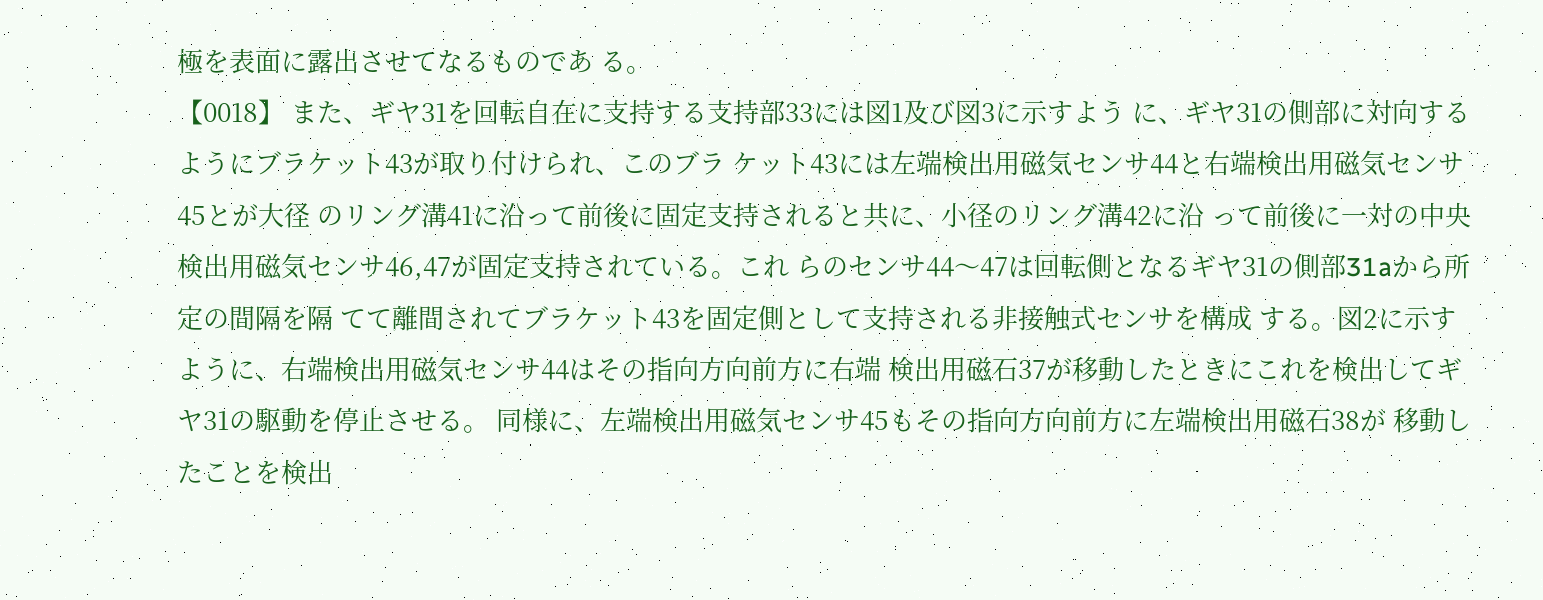極を表面に露出させてなるものであ る。
【0018】 また、ギヤ31を回転自在に支持する支持部33には図1及び図3に示すよう に、ギヤ31の側部に対向するようにブラケット43が取り付けられ、このブラ ケット43には左端検出用磁気センサ44と右端検出用磁気センサ45とが大径 のリング溝41に沿って前後に固定支持されると共に、小径のリング溝42に沿 って前後に一対の中央検出用磁気センサ46,47が固定支持されている。これ らのセンサ44〜47は回転側となるギヤ31の側部31aから所定の間隔を隔 てて離間されてブラケット43を固定側として支持される非接触式センサを構成 する。図2に示すように、右端検出用磁気センサ44はその指向方向前方に右端 検出用磁石37が移動したときにこれを検出してギヤ31の駆動を停止させる。 同様に、左端検出用磁気センサ45もその指向方向前方に左端検出用磁石38が 移動したことを検出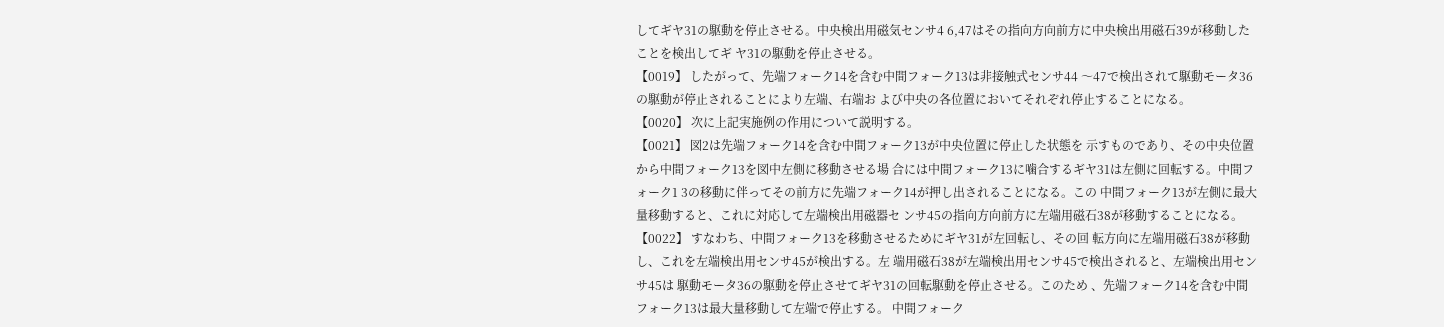してギヤ31の駆動を停止させる。中央検出用磁気センサ4 6,47はその指向方向前方に中央検出用磁石39が移動したことを検出してギ ヤ31の駆動を停止させる。
【0019】 したがって、先端フォーク14を含む中間フォーク13は非接触式センサ44 〜47で検出されて駆動モータ36の駆動が停止されることにより左端、右端お よび中央の各位置においてそれぞれ停止することになる。
【0020】 次に上記実施例の作用について説明する。
【0021】 図2は先端フォーク14を含む中間フォーク13が中央位置に停止した状態を 示すものであり、その中央位置から中間フォーク13を図中左側に移動させる場 合には中間フォーク13に噛合するギヤ31は左側に回転する。中間フォーク1 3の移動に伴ってその前方に先端フォーク14が押し出されることになる。この 中間フォーク13が左側に最大量移動すると、これに対応して左端検出用磁器セ ンサ45の指向方向前方に左端用磁石38が移動することになる。
【0022】 すなわち、中間フォーク13を移動させるためにギヤ31が左回転し、その回 転方向に左端用磁石38が移動し、これを左端検出用センサ45が検出する。左 端用磁石38が左端検出用センサ45で検出されると、左端検出用センサ45は 駆動モータ36の駆動を停止させてギヤ31の回転駆動を停止させる。このため 、先端フォーク14を含む中間フォーク13は最大量移動して左端で停止する。 中間フォーク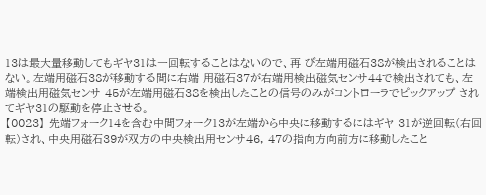13は最大量移動してもギヤ31は一回転することはないので、再 び左端用磁石38が検出されることはない。左端用磁石38が移動する間に右端 用磁石37が右端用検出磁気センサ44で検出されても、左端検出用磁気センサ 45が左端用磁石38を検出したことの信号のみがコントローラでピックアップ されてギヤ31の駆動を停止させる。
【0023】 先端フォーク14を含む中間フォーク13が左端から中央に移動するにはギヤ 31が逆回転(右回転)され、中央用磁石39が双方の中央検出用センサ46, 47の指向方向前方に移動したこと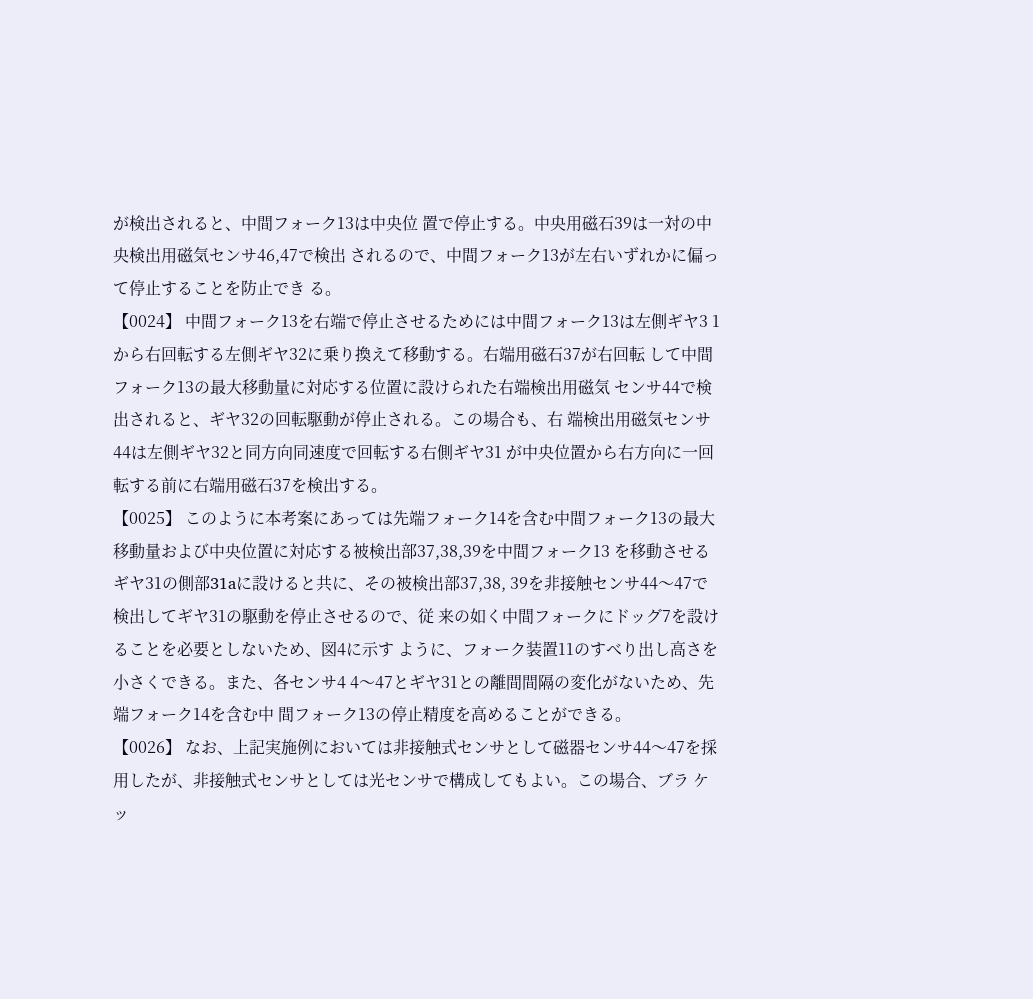が検出されると、中間フォーク13は中央位 置で停止する。中央用磁石39は一対の中央検出用磁気センサ46,47で検出 されるので、中間フォーク13が左右いずれかに偏って停止することを防止でき る。
【0024】 中間フォーク13を右端で停止させるためには中間フォーク13は左側ギヤ3 1から右回転する左側ギヤ32に乗り換えて移動する。右端用磁石37が右回転 して中間フォーク13の最大移動量に対応する位置に設けられた右端検出用磁気 センサ44で検出されると、ギヤ32の回転駆動が停止される。この場合も、右 端検出用磁気センサ44は左側ギヤ32と同方向同速度で回転する右側ギヤ31 が中央位置から右方向に一回転する前に右端用磁石37を検出する。
【0025】 このように本考案にあっては先端フォーク14を含む中間フォーク13の最大 移動量および中央位置に対応する被検出部37,38,39を中間フォーク13 を移動させるギヤ31の側部31aに設けると共に、その被検出部37,38, 39を非接触センサ44〜47で検出してギヤ31の駆動を停止させるので、従 来の如く中間フォークにドッグ7を設けることを必要としないため、図4に示す ように、フォーク装置11のすべり出し高さを小さくできる。また、各センサ4 4〜47とギヤ31との離間間隔の変化がないため、先端フォーク14を含む中 間フォーク13の停止精度を高めることができる。
【0026】 なお、上記実施例においては非接触式センサとして磁器センサ44〜47を採 用したが、非接触式センサとしては光センサで構成してもよい。この場合、ブラ ケッ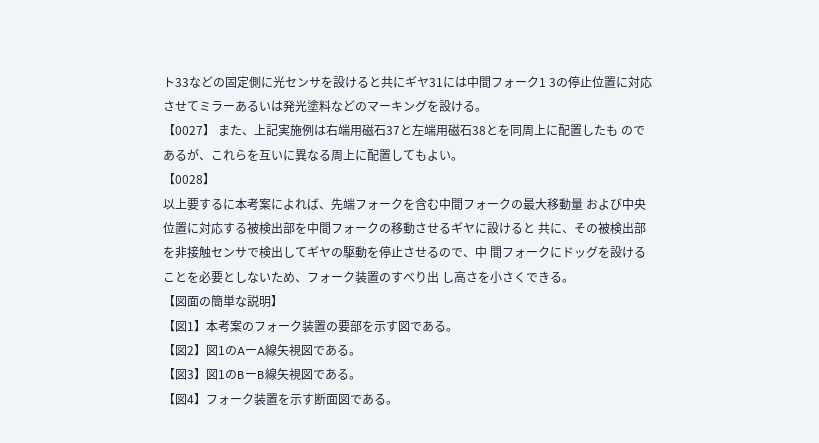ト33などの固定側に光センサを設けると共にギヤ31には中間フォーク1 3の停止位置に対応させてミラーあるいは発光塗料などのマーキングを設ける。
【0027】 また、上記実施例は右端用磁石37と左端用磁石38とを同周上に配置したも のであるが、これらを互いに異なる周上に配置してもよい。
【0028】
以上要するに本考案によれば、先端フォークを含む中間フォークの最大移動量 および中央位置に対応する被検出部を中間フォークの移動させるギヤに設けると 共に、その被検出部を非接触センサで検出してギヤの駆動を停止させるので、中 間フォークにドッグを設けることを必要としないため、フォーク装置のすべり出 し高さを小さくできる。
【図面の簡単な説明】
【図1】本考案のフォーク装置の要部を示す図である。
【図2】図1のAーA線矢視図である。
【図3】図1のBーB線矢視図である。
【図4】フォーク装置を示す断面図である。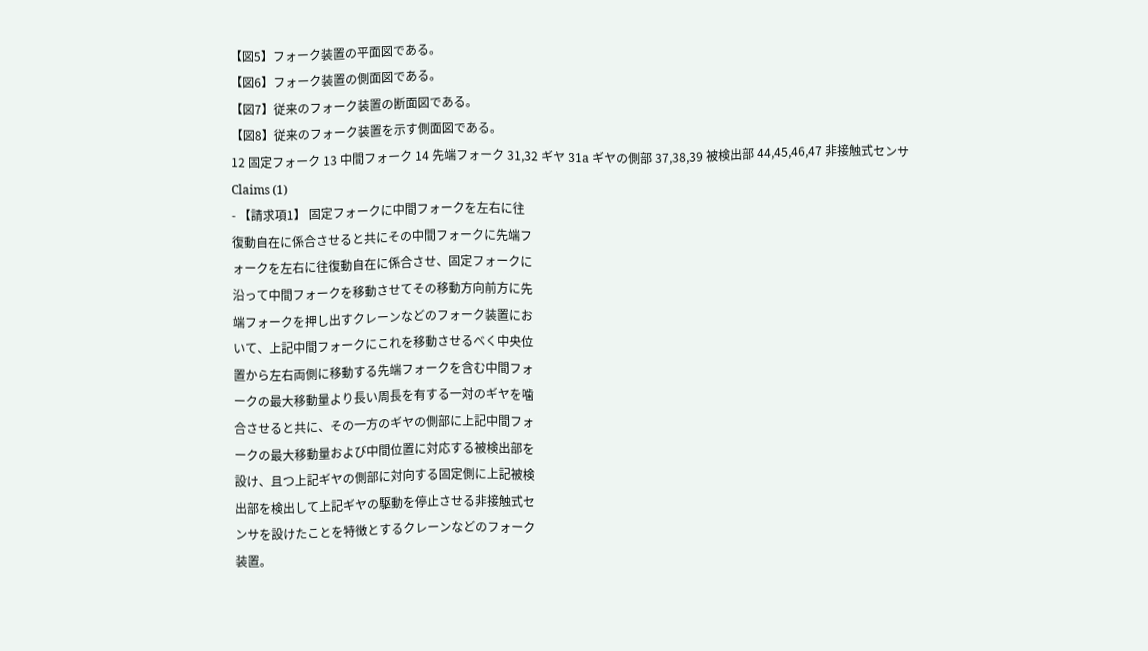【図5】フォーク装置の平面図である。
【図6】フォーク装置の側面図である。
【図7】従来のフォーク装置の断面図である。
【図8】従来のフォーク装置を示す側面図である。
12 固定フォーク 13 中間フォーク 14 先端フォーク 31,32 ギヤ 31a ギヤの側部 37,38,39 被検出部 44,45,46,47 非接触式センサ
Claims (1)
- 【請求項1】 固定フォークに中間フォークを左右に往
復動自在に係合させると共にその中間フォークに先端フ
ォークを左右に往復動自在に係合させ、固定フォークに
沿って中間フォークを移動させてその移動方向前方に先
端フォークを押し出すクレーンなどのフォーク装置にお
いて、上記中間フォークにこれを移動させるべく中央位
置から左右両側に移動する先端フォークを含む中間フォ
ークの最大移動量より長い周長を有する一対のギヤを噛
合させると共に、その一方のギヤの側部に上記中間フォ
ークの最大移動量および中間位置に対応する被検出部を
設け、且つ上記ギヤの側部に対向する固定側に上記被検
出部を検出して上記ギヤの駆動を停止させる非接触式セ
ンサを設けたことを特徴とするクレーンなどのフォーク
装置。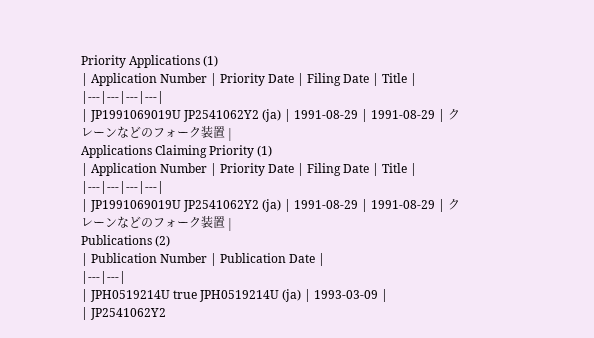Priority Applications (1)
| Application Number | Priority Date | Filing Date | Title |
|---|---|---|---|
| JP1991069019U JP2541062Y2 (ja) | 1991-08-29 | 1991-08-29 | クレーンなどのフォーク装置 |
Applications Claiming Priority (1)
| Application Number | Priority Date | Filing Date | Title |
|---|---|---|---|
| JP1991069019U JP2541062Y2 (ja) | 1991-08-29 | 1991-08-29 | クレーンなどのフォーク装置 |
Publications (2)
| Publication Number | Publication Date |
|---|---|
| JPH0519214U true JPH0519214U (ja) | 1993-03-09 |
| JP2541062Y2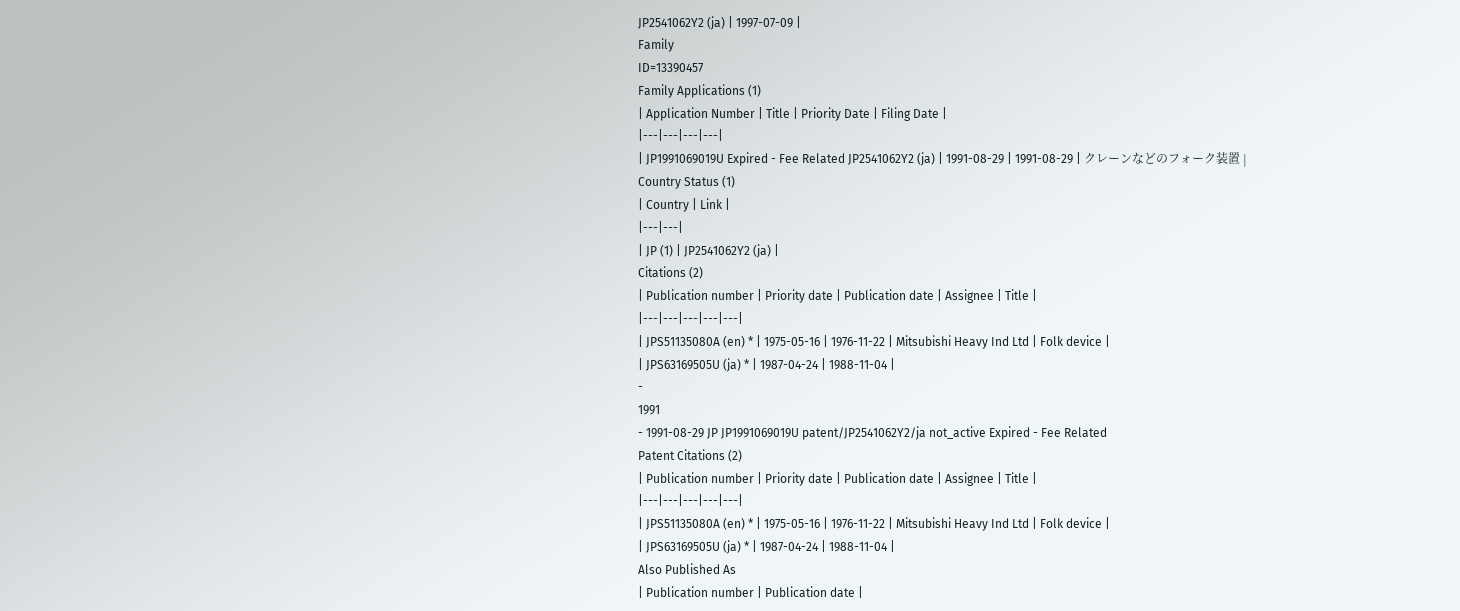JP2541062Y2 (ja) | 1997-07-09 |
Family
ID=13390457
Family Applications (1)
| Application Number | Title | Priority Date | Filing Date |
|---|---|---|---|
| JP1991069019U Expired - Fee Related JP2541062Y2 (ja) | 1991-08-29 | 1991-08-29 | クレーンなどのフォーク装置 |
Country Status (1)
| Country | Link |
|---|---|
| JP (1) | JP2541062Y2 (ja) |
Citations (2)
| Publication number | Priority date | Publication date | Assignee | Title |
|---|---|---|---|---|
| JPS51135080A (en) * | 1975-05-16 | 1976-11-22 | Mitsubishi Heavy Ind Ltd | Folk device |
| JPS63169505U (ja) * | 1987-04-24 | 1988-11-04 |
-
1991
- 1991-08-29 JP JP1991069019U patent/JP2541062Y2/ja not_active Expired - Fee Related
Patent Citations (2)
| Publication number | Priority date | Publication date | Assignee | Title |
|---|---|---|---|---|
| JPS51135080A (en) * | 1975-05-16 | 1976-11-22 | Mitsubishi Heavy Ind Ltd | Folk device |
| JPS63169505U (ja) * | 1987-04-24 | 1988-11-04 |
Also Published As
| Publication number | Publication date |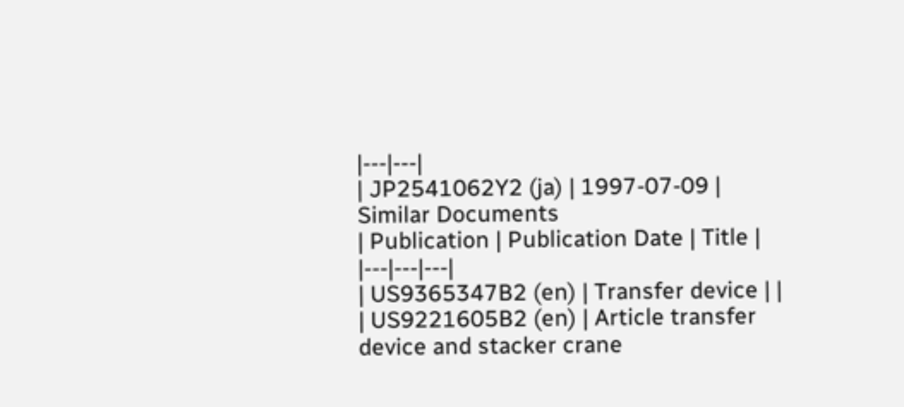|---|---|
| JP2541062Y2 (ja) | 1997-07-09 |
Similar Documents
| Publication | Publication Date | Title |
|---|---|---|
| US9365347B2 (en) | Transfer device | |
| US9221605B2 (en) | Article transfer device and stacker crane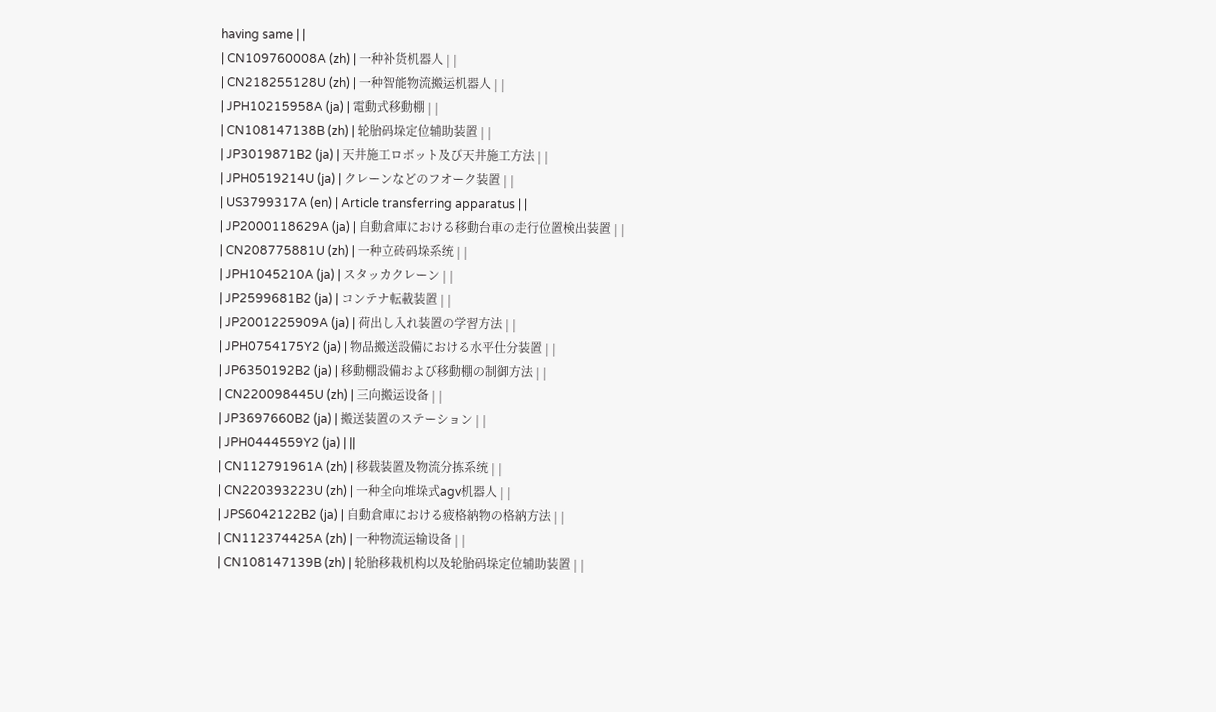having same | |
| CN109760008A (zh) | 一种补货机器人 | |
| CN218255128U (zh) | 一种智能物流搬运机器人 | |
| JPH10215958A (ja) | 電動式移動棚 | |
| CN108147138B (zh) | 轮胎码垛定位辅助装置 | |
| JP3019871B2 (ja) | 天井施工ロボット及び天井施工方法 | |
| JPH0519214U (ja) | クレーンなどのフオーク装置 | |
| US3799317A (en) | Article transferring apparatus | |
| JP2000118629A (ja) | 自動倉庫における移動台車の走行位置検出装置 | |
| CN208775881U (zh) | 一种立砖码垛系统 | |
| JPH1045210A (ja) | スタッカクレーン | |
| JP2599681B2 (ja) | コンテナ転載装置 | |
| JP2001225909A (ja) | 荷出し入れ装置の学習方法 | |
| JPH0754175Y2 (ja) | 物品搬送設備における水平仕分装置 | |
| JP6350192B2 (ja) | 移動棚設備および移動棚の制御方法 | |
| CN220098445U (zh) | 三向搬运设备 | |
| JP3697660B2 (ja) | 搬送装置のステーション | |
| JPH0444559Y2 (ja) | ||
| CN112791961A (zh) | 移载装置及物流分拣系统 | |
| CN220393223U (zh) | 一种全向堆垛式agv机器人 | |
| JPS6042122B2 (ja) | 自動倉庫における疲格納物の格納方法 | |
| CN112374425A (zh) | 一种物流运输设备 | |
| CN108147139B (zh) | 轮胎移栽机构以及轮胎码垛定位辅助装置 | |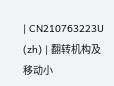| CN210763223U (zh) | 翻转机构及移动小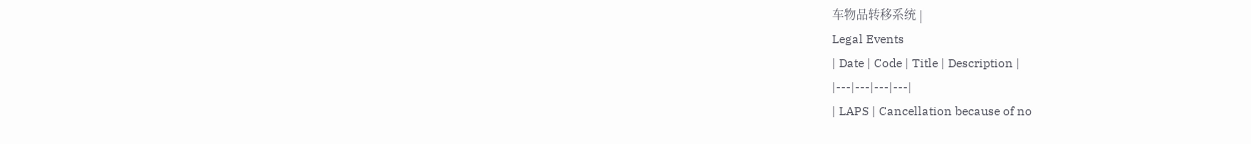车物品转移系统 |
Legal Events
| Date | Code | Title | Description |
|---|---|---|---|
| LAPS | Cancellation because of no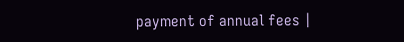payment of annual fees |